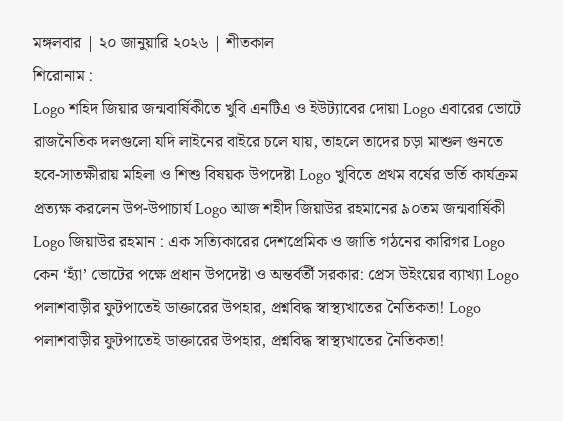মঙ্গলবার | ২০ জানুয়ারি ২০২৬ | শীতকাল
শিরোনাম :
Logo শহিদ জিয়ার জন্মবার্ষিকীতে খুবি এনটিএ ও ইউট্যাবের দোয়া Logo এবারের ভোটে রাজনৈতিক দলগুলো যদি লাইনের বাইরে চলে যায়, তাহলে তাদের চড়া মাশুল গুনতে হবে-সাতক্ষীরায় মহিলা ও শিশু বিষয়ক উপদেষ্টা Logo খুবিতে প্রথম বর্ষের ভর্তি কার্যক্রম প্রত্যক্ষ করলেন উপ-উপাচার্য Logo আজ শহীদ জিয়াউর রহমানের ৯০তম জন্মবার্ষিকী Logo জিয়াউর রহমান : এক সত্যিকারের দেশপ্রেমিক ও জাতি গঠনের কারিগর Logo কেন ‘হ্যাঁ’ ভোটের পক্ষে প্রধান উপদেষ্টা ও অন্তর্বর্তী সরকার: প্রেস উইংয়ের ব্যাখ্যা Logo পলাশবাড়ীর ফুটপাতেই ডাক্তারের উপহার, প্রশ্নবিদ্ধ স্বাস্থ্যখাতের নৈতিকতা! Logo পলাশবাড়ীর ফুটপাতেই ডাক্তারের উপহার, প্রশ্নবিদ্ধ স্বাস্থ্যখাতের নৈতিকতা!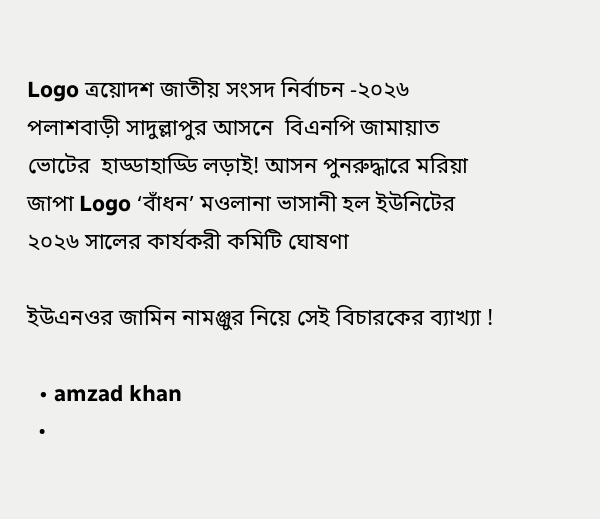Logo ত্রয়োদশ জাতীয় সংসদ নির্বাচন -২০২৬ পলাশবাড়ী সাদুল্লাপুর আসনে  বিএনপি জামায়াত ভোটের  হাড্ডাহাড্ডি লড়াই! আসন পুনরুদ্ধারে মরিয়া  জাপা Logo ‘বাঁধন’ মওলানা ভাসানী হল ইউনিটের ২০২৬ সালের কার্যকরী কমিটি ঘোষণা

ইউএনওর জামিন নামঞ্জুর নিয়ে সেই বিচারকের ব্যাখ্যা !

  • amzad khan
  •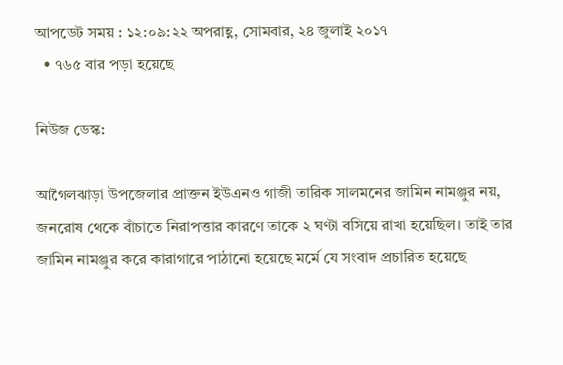আপডেট সময় : ১২:০৯:২২ অপরাহ্ণ, সোমবার, ২৪ জুলাই ২০১৭
  • ৭৬৫ বার পড়া হয়েছে

নিউজ ডেস্ক:

আগৈলঝাড়া উপজেলার প্রাক্তন ইউএনও গাজী তারিক সালমনের জামিন নামঞ্জুর নয়, জনরোষ থেকে বাঁচাতে নিরাপত্তার কারণে তাকে ২ ঘণ্টা বসিয়ে রাখা হয়েছিল। তাই তার জামিন নামঞ্জুর করে কারাগারে পাঠানো হয়েছে মর্মে যে সংবাদ প্রচারিত হয়েছে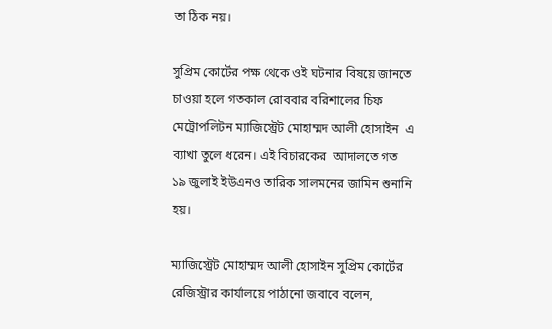তা ঠিক নয়।

সুপ্রিম কোর্টের পক্ষ থেকে ওই ঘটনার বিষয়ে জানতে চাওয়া হলে গতকাল রোববার বরিশালের চিফ মেট্রোপলিটন ম্যাজিস্ট্রেট মোহাম্মদ আলী হোসাইন  এ ব্যাখা তুলে ধরেন। এই বিচারকের  আদালতে গত ১৯ জুলাই ইউএনও তারিক সালমনের জামিন শুনানি হয়।

ম্যাজিস্ট্রেট মোহাম্মদ আলী হোসাইন সুপ্রিম কোর্টের রেজিস্ট্রার কার্যালয়ে পাঠানো জবাবে বলেন,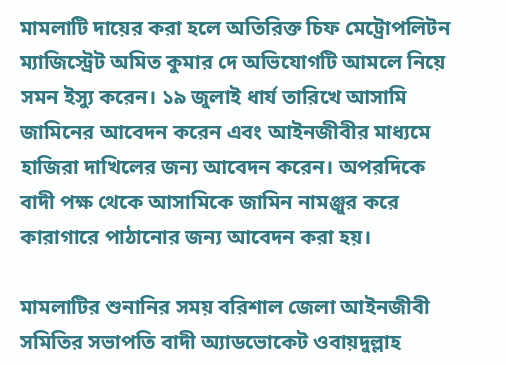মামলাটি দায়ের করা হলে অতিরিক্ত চিফ মেট্রোপলিটন ম্যাজিস্ট্রেট অমিত কুমার দে অভিযোগটি আমলে নিয়ে সমন ইস্যু করেন। ১৯ জুলাই ধার্য তারিখে আসামি জামিনের আবেদন করেন এবং আইনজীবীর মাধ্যমে হাজিরা দাখিলের জন্য আবেদন করেন। অপরদিকে বাদী পক্ষ থেকে আসামিকে জামিন নামঞ্জুর করে কারাগারে পাঠানোর জন্য আবেদন করা হয়।

মামলাটির শুনানির সময় বরিশাল জেলা আইনজীবী সমিতির সভাপতি বাদী অ্যাডভোকেট ওবায়দুল্লাহ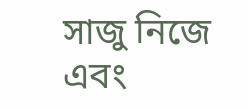সাজু নিজে এবং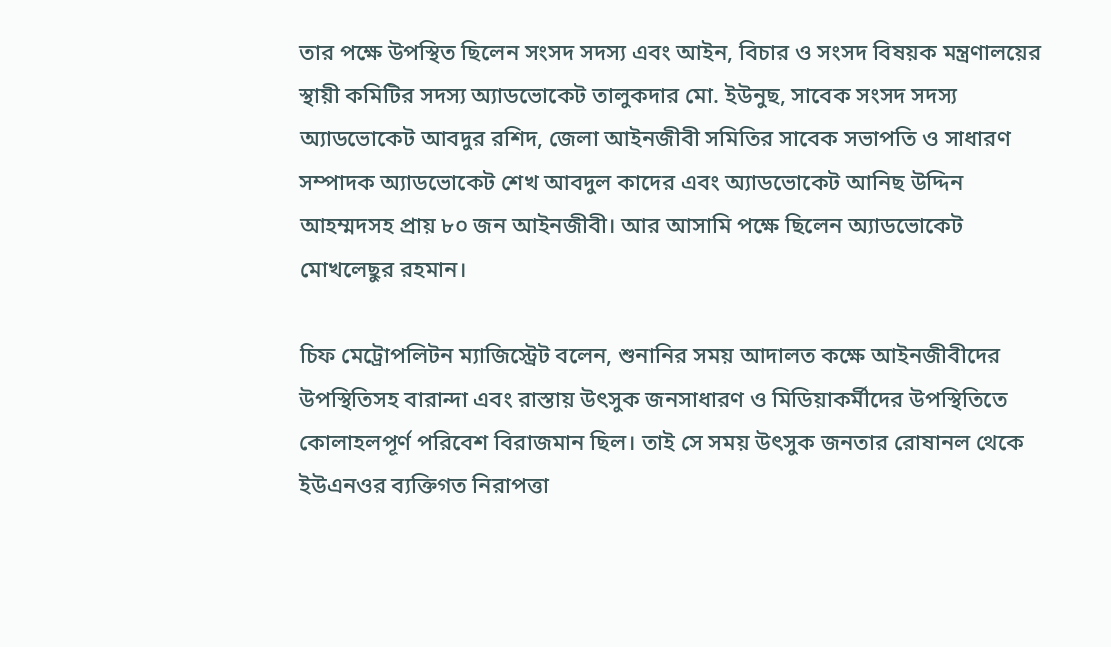তার পক্ষে উপস্থিত ছিলেন সংসদ সদস্য এবং আইন, বিচার ও সংসদ বিষয়ক মন্ত্রণালয়ের স্থায়ী কমিটির সদস্য অ্যাডভোকেট তালুকদার মো. ইউনুছ, সাবেক সংসদ সদস্য অ্যাডভোকেট আবদুর রশিদ, জেলা আইনজীবী সমিতির সাবেক সভাপতি ও সাধারণ সম্পাদক অ্যাডভোকেট শেখ আবদুল কাদের এবং অ্যাডভোকেট আনিছ উদ্দিন আহম্মদসহ প্রায় ৮০ জন আইনজীবী। আর আসামি পক্ষে ছিলেন অ্যাডভোকেট মোখলেছুর রহমান।

চিফ মেট্রোপলিটন ম্যাজিস্ট্রেট বলেন, শুনানির সময় আদালত কক্ষে আইনজীবীদের উপস্থিতিসহ বারান্দা এবং রাস্তায় উৎসুক জনসাধারণ ও মিডিয়াকর্মীদের উপস্থিতিতে কোলাহলপূর্ণ পরিবেশ বিরাজমান ছিল। তাই সে সময় উৎসুক জনতার রোষানল থেকে ইউএনওর ব্যক্তিগত নিরাপত্তা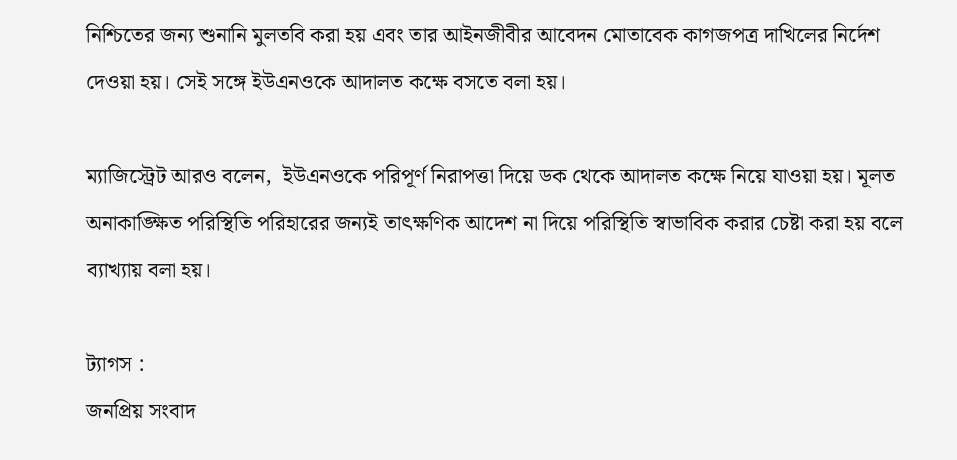নিশ্চিতের জন্য শুনানি মুলতবি করা হয় এবং তার আইনজীবীর আবেদন মোতাবেক কাগজপত্র দাখিলের নির্দেশ দেওয়া হয়। সেই সঙ্গে ইউএনওকে আদালত কক্ষে বসতে বলা হয়।

ম্যাজিস্ট্রেট আরও বলেন,  ইউএনওকে পরিপূর্ণ নিরাপত্তা দিয়ে ডক থেকে আদালত কক্ষে নিয়ে যাওয়া হয়। মূলত অনাকাঙ্ক্ষিত পরিস্থিতি পরিহারের জন্যই তাৎক্ষণিক আদেশ না দিয়ে পরিস্থিতি স্বাভাবিক করার চেষ্টা করা হয় বলে ব্যাখ্যায় বলা হয়।

ট্যাগস :
জনপ্রিয় সংবাদ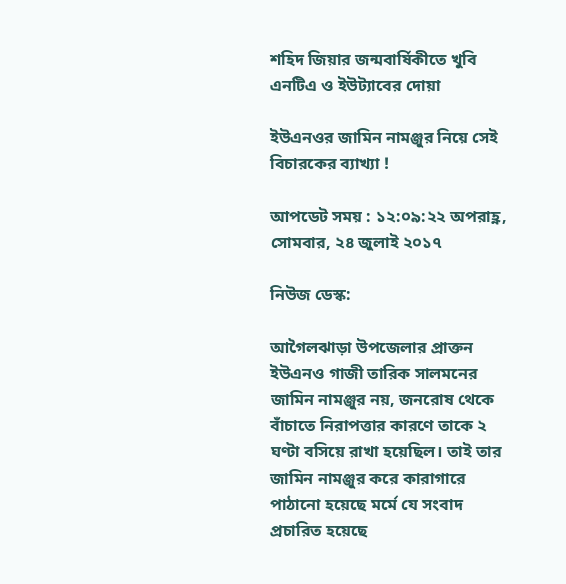শহিদ জিয়ার জন্মবার্ষিকীতে খুবি এনটিএ ও ইউট্যাবের দোয়া

ইউএনওর জামিন নামঞ্জুর নিয়ে সেই বিচারকের ব্যাখ্যা !

আপডেট সময় : ১২:০৯:২২ অপরাহ্ণ, সোমবার, ২৪ জুলাই ২০১৭

নিউজ ডেস্ক:

আগৈলঝাড়া উপজেলার প্রাক্তন ইউএনও গাজী তারিক সালমনের জামিন নামঞ্জুর নয়, জনরোষ থেকে বাঁচাতে নিরাপত্তার কারণে তাকে ২ ঘণ্টা বসিয়ে রাখা হয়েছিল। তাই তার জামিন নামঞ্জুর করে কারাগারে পাঠানো হয়েছে মর্মে যে সংবাদ প্রচারিত হয়েছে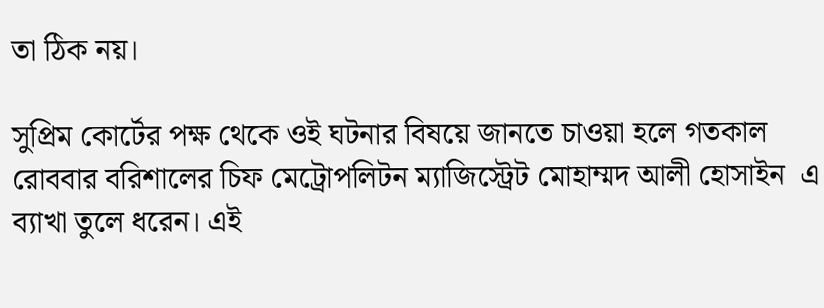তা ঠিক নয়।

সুপ্রিম কোর্টের পক্ষ থেকে ওই ঘটনার বিষয়ে জানতে চাওয়া হলে গতকাল রোববার বরিশালের চিফ মেট্রোপলিটন ম্যাজিস্ট্রেট মোহাম্মদ আলী হোসাইন  এ ব্যাখা তুলে ধরেন। এই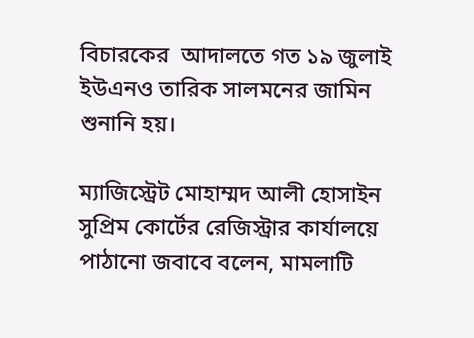বিচারকের  আদালতে গত ১৯ জুলাই ইউএনও তারিক সালমনের জামিন শুনানি হয়।

ম্যাজিস্ট্রেট মোহাম্মদ আলী হোসাইন সুপ্রিম কোর্টের রেজিস্ট্রার কার্যালয়ে পাঠানো জবাবে বলেন, মামলাটি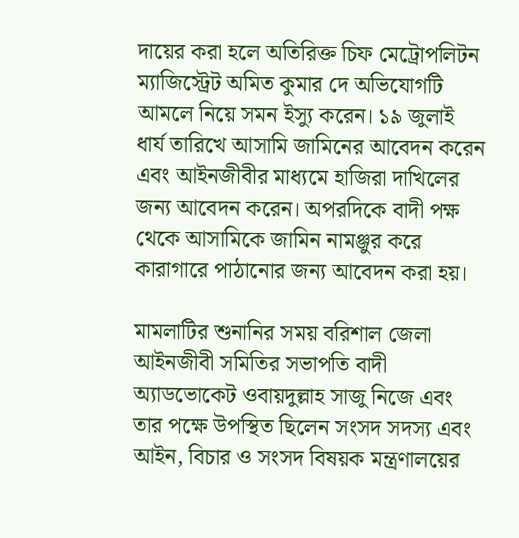দায়ের করা হলে অতিরিক্ত চিফ মেট্রোপলিটন ম্যাজিস্ট্রেট অমিত কুমার দে অভিযোগটি আমলে নিয়ে সমন ইস্যু করেন। ১৯ জুলাই ধার্য তারিখে আসামি জামিনের আবেদন করেন এবং আইনজীবীর মাধ্যমে হাজিরা দাখিলের জন্য আবেদন করেন। অপরদিকে বাদী পক্ষ থেকে আসামিকে জামিন নামঞ্জুর করে কারাগারে পাঠানোর জন্য আবেদন করা হয়।

মামলাটির শুনানির সময় বরিশাল জেলা আইনজীবী সমিতির সভাপতি বাদী অ্যাডভোকেট ওবায়দুল্লাহ সাজু নিজে এবং তার পক্ষে উপস্থিত ছিলেন সংসদ সদস্য এবং আইন, বিচার ও সংসদ বিষয়ক মন্ত্রণালয়ের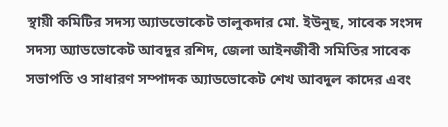স্থায়ী কমিটির সদস্য অ্যাডভোকেট তালুকদার মো. ইউনুছ, সাবেক সংসদ সদস্য অ্যাডভোকেট আবদুর রশিদ, জেলা আইনজীবী সমিতির সাবেক সভাপতি ও সাধারণ সম্পাদক অ্যাডভোকেট শেখ আবদুল কাদের এবং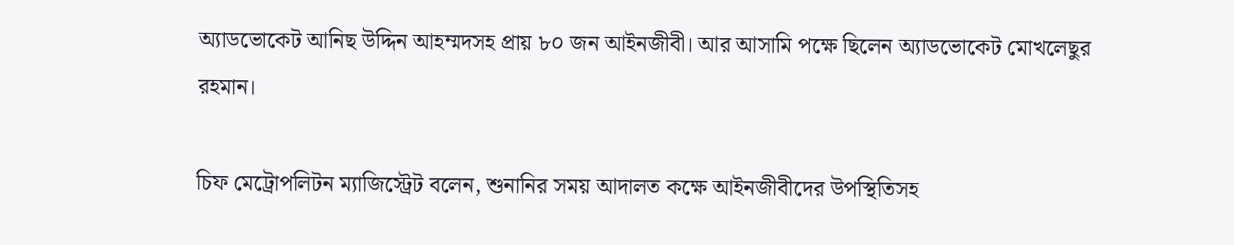অ্যাডভোকেট আনিছ উদ্দিন আহম্মদসহ প্রায় ৮০ জন আইনজীবী। আর আসামি পক্ষে ছিলেন অ্যাডভোকেট মোখলেছুর রহমান।

চিফ মেট্রোপলিটন ম্যাজিস্ট্রেট বলেন, শুনানির সময় আদালত কক্ষে আইনজীবীদের উপস্থিতিসহ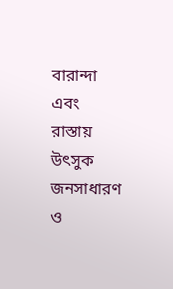বারান্দা এবং রাস্তায় উৎসুক জনসাধারণ ও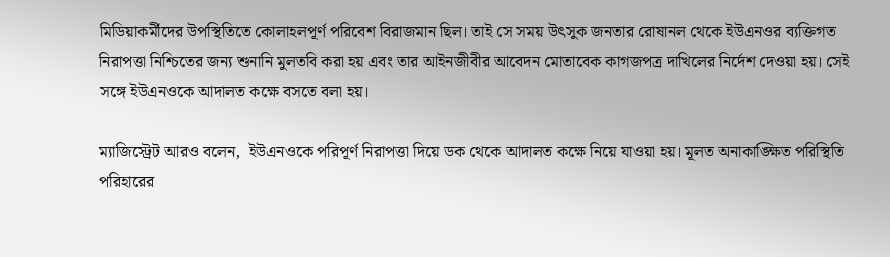মিডিয়াকর্মীদের উপস্থিতিতে কোলাহলপূর্ণ পরিবেশ বিরাজমান ছিল। তাই সে সময় উৎসুক জনতার রোষানল থেকে ইউএনওর ব্যক্তিগত নিরাপত্তা নিশ্চিতের জন্য শুনানি মুলতবি করা হয় এবং তার আইনজীবীর আবেদন মোতাবেক কাগজপত্র দাখিলের নির্দেশ দেওয়া হয়। সেই সঙ্গে ইউএনওকে আদালত কক্ষে বসতে বলা হয়।

ম্যাজিস্ট্রেট আরও বলেন,  ইউএনওকে পরিপূর্ণ নিরাপত্তা দিয়ে ডক থেকে আদালত কক্ষে নিয়ে যাওয়া হয়। মূলত অনাকাঙ্ক্ষিত পরিস্থিতি পরিহারের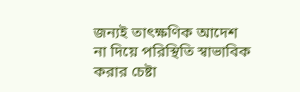জন্যই তাৎক্ষণিক আদেশ না দিয়ে পরিস্থিতি স্বাভাবিক করার চেষ্টা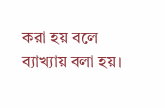করা হয় বলে ব্যাখ্যায় বলা হয়।